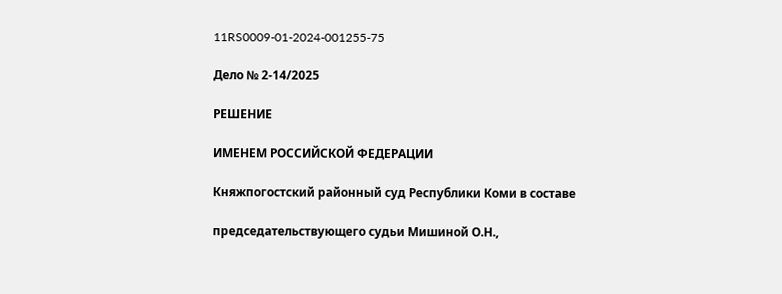11RS0009-01-2024-001255-75

Дело № 2-14/2025

РЕШЕНИЕ

ИМЕНЕМ РОССИЙСКОЙ ФЕДЕРАЦИИ

Княжпогостский районный суд Республики Коми в составе

председательствующего судьи Мишиной О.Н.,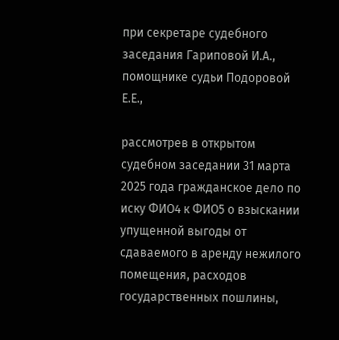при секретаре судебного заседания Гариповой И.А., помощнике судьи Подоровой Е.Е.,

рассмотрев в открытом судебном заседании 31 марта 2025 года гражданское дело по иску ФИО4 к ФИО5 о взыскании упущенной выгоды от сдаваемого в аренду нежилого помещения, расходов государственных пошлины,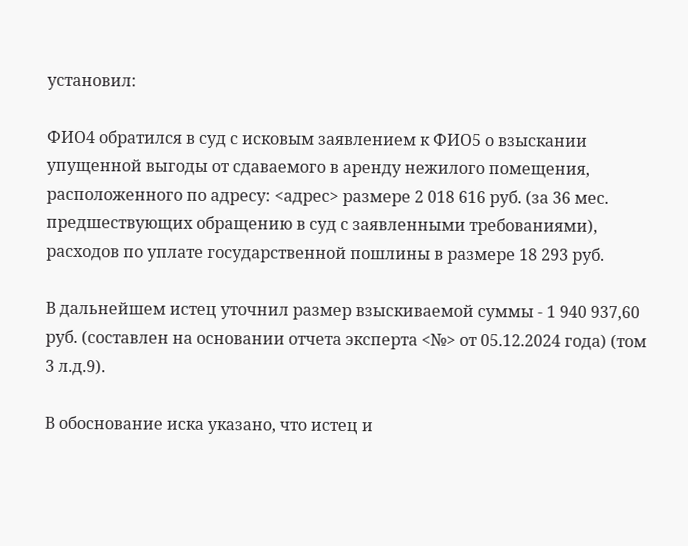установил:

ФИО4 обратился в суд с исковым заявлением к ФИО5 о взыскании упущенной выгоды от сдаваемого в аренду нежилого помещения, расположенного по адресу: <адрес> размере 2 018 616 руб. (за 36 мес. предшествующих обращению в суд с заявленными требованиями), расходов по уплате государственной пошлины в размере 18 293 руб.

В дальнейшем истец уточнил размер взыскиваемой суммы - 1 940 937,60 руб. (составлен на основании отчета эксперта <№> от 05.12.2024 года) (том 3 л.д.9).

В обоснование иска указано, что истец и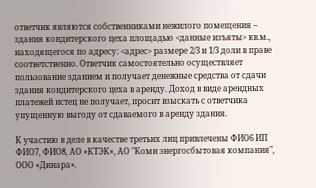ответчик являются собственниками нежилого помещения – здания кондитерского цеха площадью <данные изъяты> кв.м., находящегося по адресу: <адрес> размере 2/3 и 1/3 доли в праве соответственно. Ответчик самостоятельно осуществляет пользование зданием и получает денежные средства от сдачи здания кондитерского цеха в аренду. Доход в виде арендных платежей истец не получает, просит взыскать с ответчика упущенную выгоду от сдаваемого в аренду здания.

К участию в деле в качестве третьих лиц привлечены ФИО6 ИП ФИО7, ФИО8, АО «КТЭК», АО "Коми энергосбытовая компания", ООО «Динара».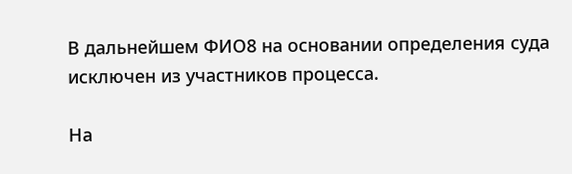В дальнейшем ФИО8 на основании определения суда исключен из участников процесса.

На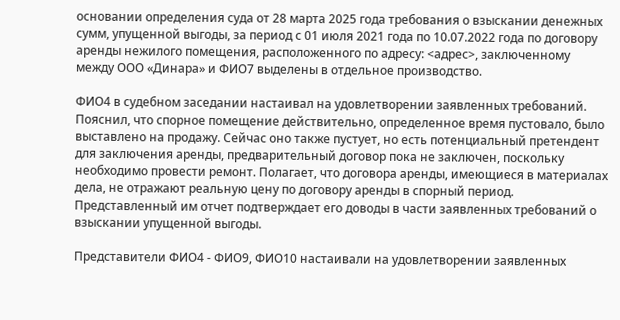основании определения суда от 28 марта 2025 года требования о взыскании денежных сумм, упущенной выгоды, за период с 01 июля 2021 года по 10.07.2022 года по договору аренды нежилого помещения, расположенного по адресу: <адрес>, заключенному между ООО «Динара» и ФИО7 выделены в отдельное производство.

ФИО4 в судебном заседании настаивал на удовлетворении заявленных требований. Пояснил, что спорное помещение действительно, определенное время пустовало, было выставлено на продажу. Сейчас оно также пустует, но есть потенциальный претендент для заключения аренды, предварительный договор пока не заключен, поскольку необходимо провести ремонт. Полагает, что договора аренды, имеющиеся в материалах дела, не отражают реальную цену по договору аренды в спорный период. Представленный им отчет подтверждает его доводы в части заявленных требований о взыскании упущенной выгоды.

Представители ФИО4 - ФИО9, ФИО10 настаивали на удовлетворении заявленных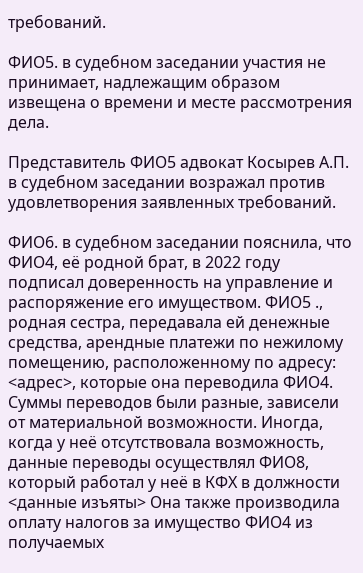требований.

ФИО5. в судебном заседании участия не принимает, надлежащим образом извещена о времени и месте рассмотрения дела.

Представитель ФИО5 адвокат Косырев А.П. в судебном заседании возражал против удовлетворения заявленных требований.

ФИО6. в судебном заседании пояснила, что ФИО4, её родной брат, в 2022 году подписал доверенность на управление и распоряжение его имуществом. ФИО5 ., родная сестра, передавала ей денежные средства, арендные платежи по нежилому помещению, расположенному по адресу: <адрес>, которые она переводила ФИО4. Суммы переводов были разные, зависели от материальной возможности. Иногда, когда у неё отсутствовала возможность, данные переводы осуществлял ФИО8, который работал у неё в КФХ в должности <данные изъяты> Она также производила оплату налогов за имущество ФИО4 из получаемых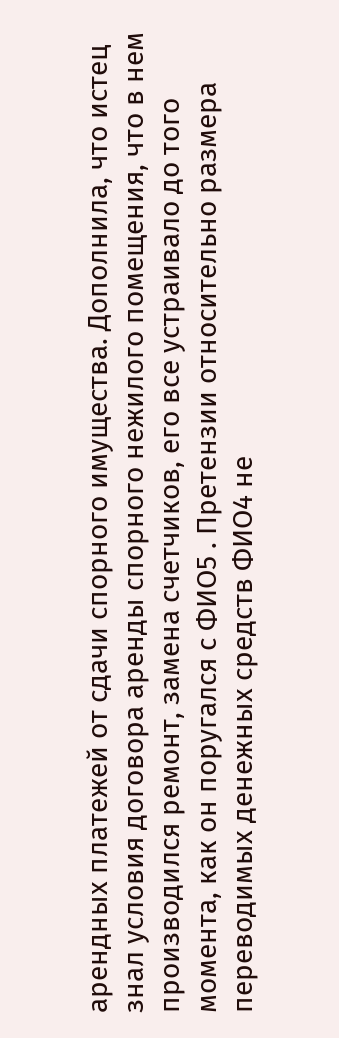арендных платежей от сдачи спорного имущества. Дополнила, что истец знал условия договора аренды спорного нежилого помещения, что в нем производился ремонт, замена счетчиков, его все устраивало до того момента, как он поругался с ФИО5 . Претензии относительно размера переводимых денежных средств ФИО4 не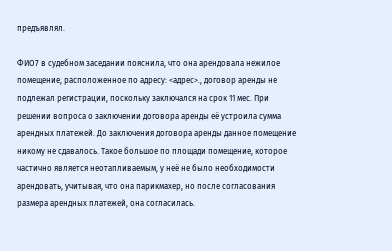предъявлял.

ФИО7 в судебном заседании пояснила, что она арендовала нежилое помещение, расположенное по адресу: <адрес>., договор аренды не подлежал регистрации, поскольку заключался на срок 11 мес. При решении вопроса о заключении договора аренды её устроила сумма арендных платежей. До заключения договора аренды данное помещение никому не сдавалось. Такое большое по площади помещение, которое частично является неотапливаемым, у неё не было необходимости арендовать, учитывая, что она парикмахер, но после согласования размера арендных платежей, она согласилась.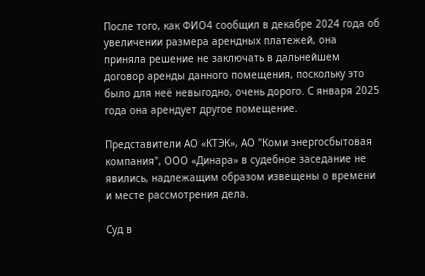После того, как ФИО4 сообщил в декабре 2024 года об увеличении размера арендных платежей, она приняла решение не заключать в дальнейшем договор аренды данного помещения, поскольку это было для неё невыгодно, очень дорого. С января 2025 года она арендует другое помещение.

Представители АО «КТЭК», АО "Коми энергосбытовая компания", ООО «Динара» в судебное заседание не явились, надлежащим образом извещены о времени и месте рассмотрения дела.

Суд в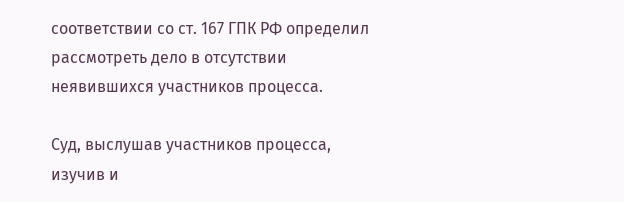соответствии со ст. 167 ГПК РФ определил рассмотреть дело в отсутствии неявившихся участников процесса.

Суд, выслушав участников процесса, изучив и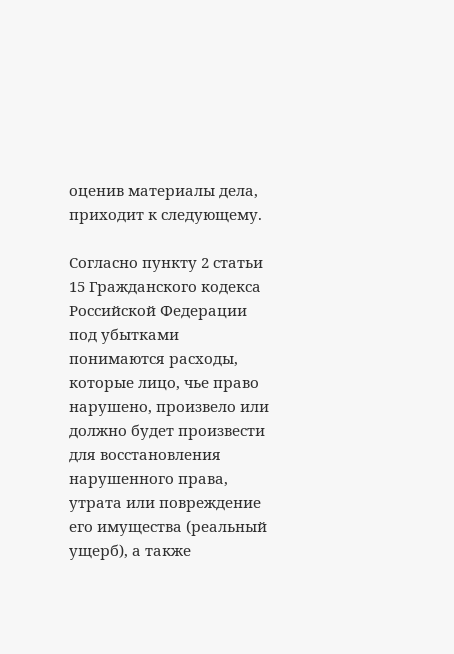оценив материалы дела, приходит к следующему.

Согласно пункту 2 статьи 15 Гражданского кодекса Российской Федерации под убытками понимаются расходы, которые лицо, чье право нарушено, произвело или должно будет произвести для восстановления нарушенного права, утрата или повреждение его имущества (реальный ущерб), а также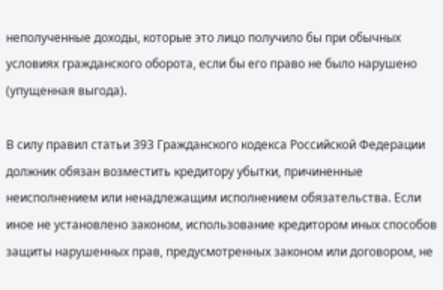неполученные доходы, которые это лицо получило бы при обычных условиях гражданского оборота, если бы его право не было нарушено (упущенная выгода).

В силу правил статьи 393 Гражданского кодекса Российской Федерации должник обязан возместить кредитору убытки, причиненные неисполнением или ненадлежащим исполнением обязательства. Если иное не установлено законом, использование кредитором иных способов защиты нарушенных прав, предусмотренных законом или договором, не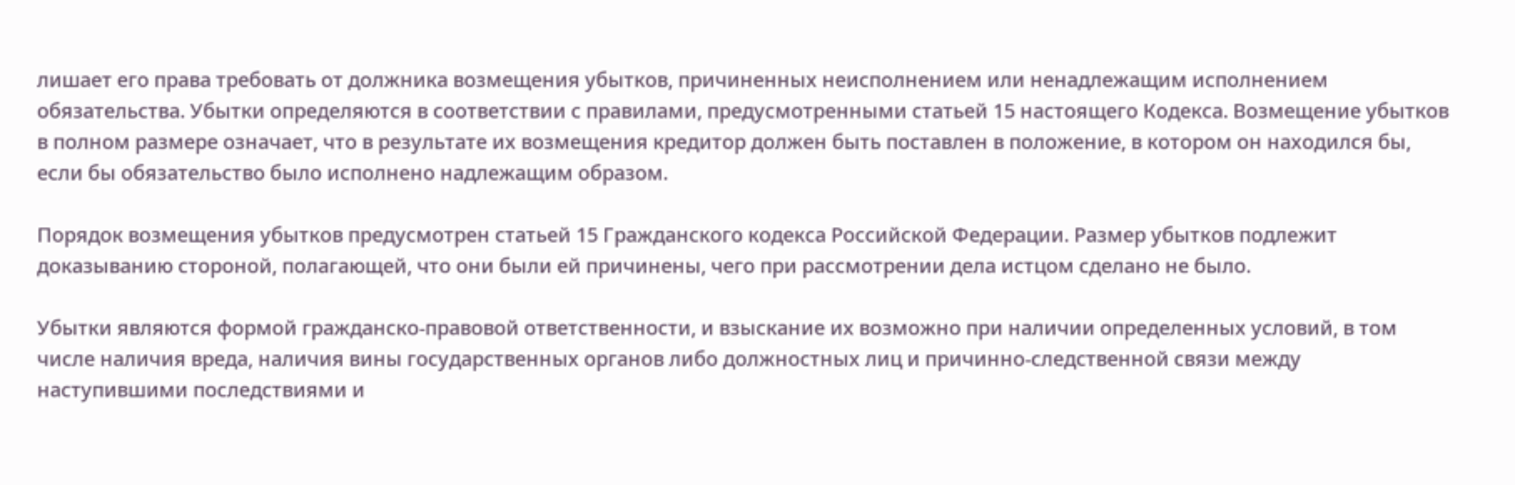лишает его права требовать от должника возмещения убытков, причиненных неисполнением или ненадлежащим исполнением обязательства. Убытки определяются в соответствии с правилами, предусмотренными статьей 15 настоящего Кодекса. Возмещение убытков в полном размере означает, что в результате их возмещения кредитор должен быть поставлен в положение, в котором он находился бы, если бы обязательство было исполнено надлежащим образом.

Порядок возмещения убытков предусмотрен статьей 15 Гражданского кодекса Российской Федерации. Размер убытков подлежит доказыванию стороной, полагающей, что они были ей причинены, чего при рассмотрении дела истцом сделано не было.

Убытки являются формой гражданско-правовой ответственности, и взыскание их возможно при наличии определенных условий, в том числе наличия вреда, наличия вины государственных органов либо должностных лиц и причинно-следственной связи между наступившими последствиями и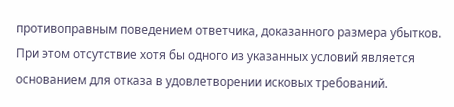противоправным поведением ответчика, доказанного размера убытков. При этом отсутствие хотя бы одного из указанных условий является основанием для отказа в удовлетворении исковых требований.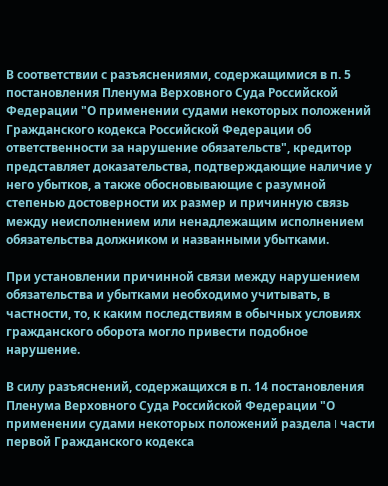В соответствии с разъяснениями, содержащимися в п. 5 постановления Пленума Верховного Суда Российской Федерации "О применении судами некоторых положений Гражданского кодекса Российской Федерации об ответственности за нарушение обязательств", кредитор представляет доказательства, подтверждающие наличие у него убытков, а также обосновывающие с разумной степенью достоверности их размер и причинную связь между неисполнением или ненадлежащим исполнением обязательства должником и названными убытками.

При установлении причинной связи между нарушением обязательства и убытками необходимо учитывать, в частности, то, к каким последствиям в обычных условиях гражданского оборота могло привести подобное нарушение.

В силу разъяснений, содержащихся в п. 14 постановления Пленума Верховного Суда Российской Федерации "О применении судами некоторых положений раздела I части первой Гражданского кодекса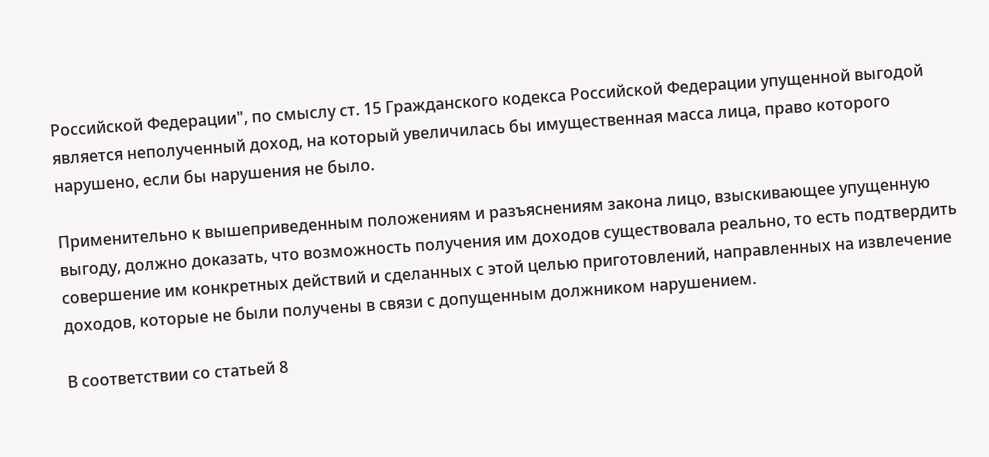Российской Федерации", по смыслу ст. 15 Гражданского кодекса Российской Федерации упущенной выгодой является неполученный доход, на который увеличилась бы имущественная масса лица, право которого нарушено, если бы нарушения не было.

Применительно к вышеприведенным положениям и разъяснениям закона лицо, взыскивающее упущенную выгоду, должно доказать, что возможность получения им доходов существовала реально, то есть подтвердить совершение им конкретных действий и сделанных с этой целью приготовлений, направленных на извлечение доходов, которые не были получены в связи с допущенным должником нарушением.

В соответствии со статьей 8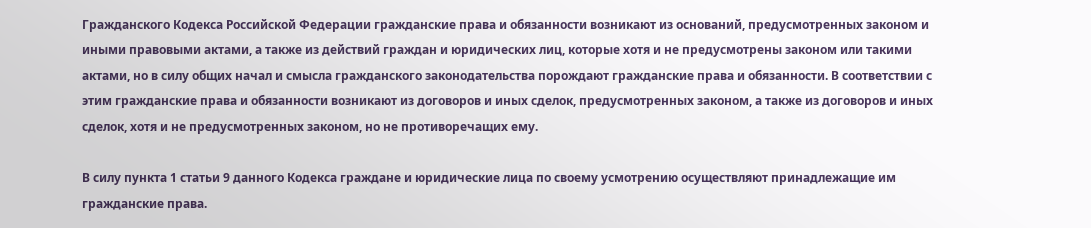Гражданского Кодекса Российской Федерации гражданские права и обязанности возникают из оснований, предусмотренных законом и иными правовыми актами, а также из действий граждан и юридических лиц, которые хотя и не предусмотрены законом или такими актами, но в силу общих начал и смысла гражданского законодательства порождают гражданские права и обязанности. В соответствии с этим гражданские права и обязанности возникают из договоров и иных сделок, предусмотренных законом, а также из договоров и иных сделок, хотя и не предусмотренных законом, но не противоречащих ему.

В силу пункта 1 статьи 9 данного Кодекса граждане и юридические лица по своему усмотрению осуществляют принадлежащие им гражданские права.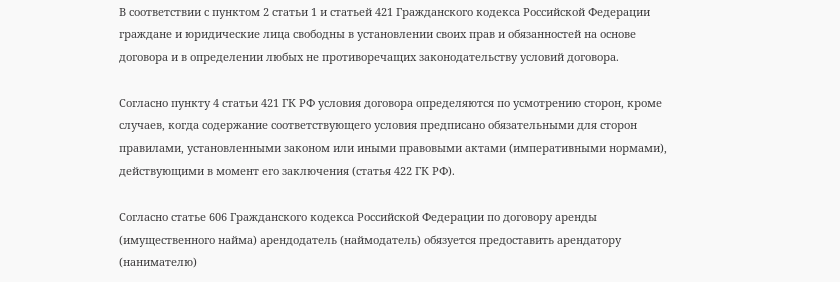В соответствии с пунктом 2 статьи 1 и статьей 421 Гражданского кодекса Российской Федерации граждане и юридические лица свободны в установлении своих прав и обязанностей на основе договора и в определении любых не противоречащих законодательству условий договора.

Согласно пункту 4 статьи 421 ГК РФ условия договора определяются по усмотрению сторон, кроме случаев, когда содержание соответствующего условия предписано обязательными для сторон правилами, установленными законом или иными правовыми актами (императивными нормами), действующими в момент его заключения (статья 422 ГК РФ).

Согласно статье 606 Гражданского кодекса Российской Федерации по договору аренды (имущественного найма) арендодатель (наймодатель) обязуется предоставить арендатору (нанимателю)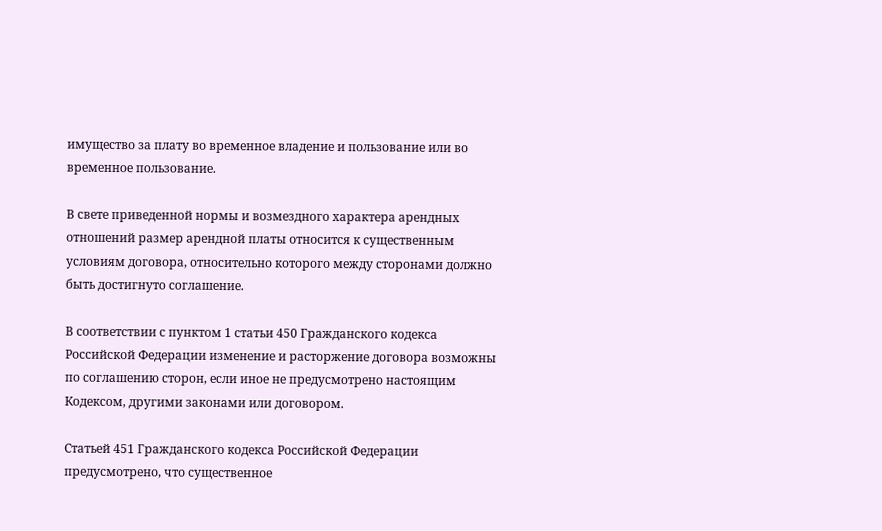имущество за плату во временное владение и пользование или во временное пользование.

В свете приведенной нормы и возмездного характера арендных отношений размер арендной платы относится к существенным условиям договора, относительно которого между сторонами должно быть достигнуто соглашение.

В соответствии с пунктом 1 статьи 450 Гражданского кодекса Российской Федерации изменение и расторжение договора возможны по соглашению сторон, если иное не предусмотрено настоящим Кодексом, другими законами или договором.

Статьей 451 Гражданского кодекса Российской Федерации предусмотрено, что существенное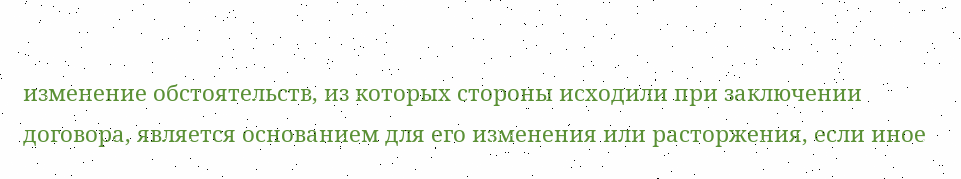изменение обстоятельств, из которых стороны исходили при заключении договора, является основанием для его изменения или расторжения, если иное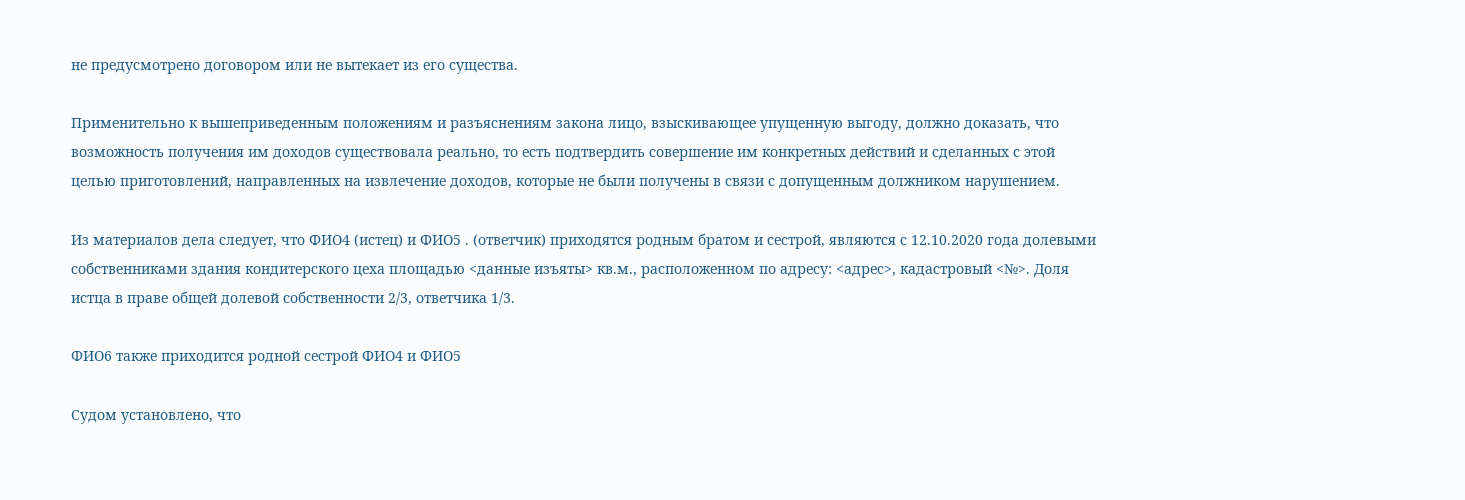не предусмотрено договором или не вытекает из его существа.

Применительно к вышеприведенным положениям и разъяснениям закона лицо, взыскивающее упущенную выгоду, должно доказать, что возможность получения им доходов существовала реально, то есть подтвердить совершение им конкретных действий и сделанных с этой целью приготовлений, направленных на извлечение доходов, которые не были получены в связи с допущенным должником нарушением.

Из материалов дела следует, что ФИО4 (истец) и ФИО5 . (ответчик) приходятся родным братом и сестрой, являются с 12.10.2020 года долевыми собственниками здания кондитерского цеха площадью <данные изъяты> кв.м., расположенном по адресу: <адрес>, кадастровый <№>. Доля истца в праве общей долевой собственности 2/3, ответчика 1/3.

ФИО6 также приходится родной сестрой ФИО4 и ФИО5

Судом установлено, что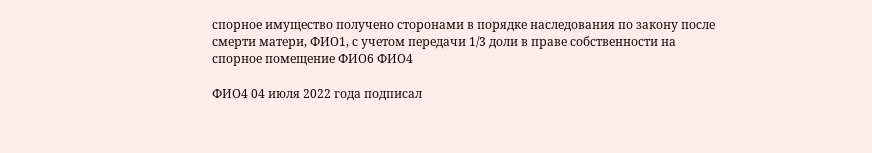спорное имущество получено сторонами в порядке наследования по закону после смерти матери, ФИО1, с учетом передачи 1/3 доли в праве собственности на спорное помещение ФИО6 ФИО4

ФИО4 04 июля 2022 года подписал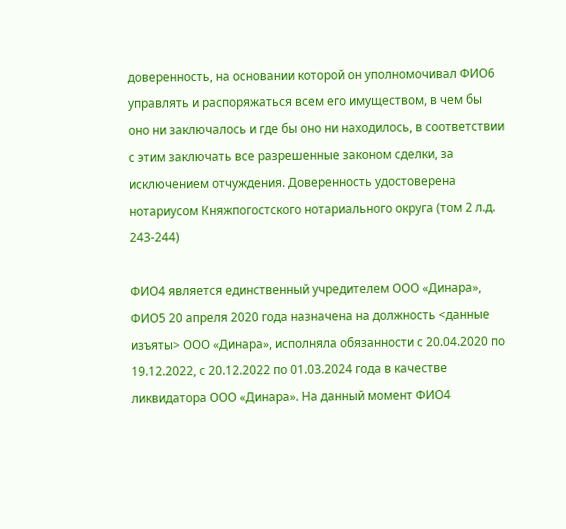доверенность, на основании которой он уполномочивал ФИО6 управлять и распоряжаться всем его имуществом, в чем бы оно ни заключалось и где бы оно ни находилось, в соответствии с этим заключать все разрешенные законом сделки, за исключением отчуждения. Доверенность удостоверена нотариусом Княжпогостского нотариального округа (том 2 л.д. 243-244)

ФИО4 является единственный учредителем ООО «Динара», ФИО5 20 апреля 2020 года назначена на должность <данные изъяты> ООО «Динара», исполняла обязанности с 20.04.2020 по 19.12.2022, с 20.12.2022 по 01.03.2024 года в качестве ликвидатора ООО «Динара». На данный момент ФИО4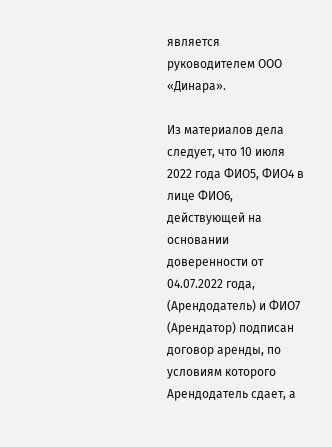является руководителем ООО «Динара».

Из материалов дела следует, что 10 июля 2022 года ФИО5, ФИО4 в лице ФИО6, действующей на основании доверенности от 04.07.2022 года, (Арендодатель) и ФИО7 (Арендатор) подписан договор аренды, по условиям которого Арендодатель сдает, а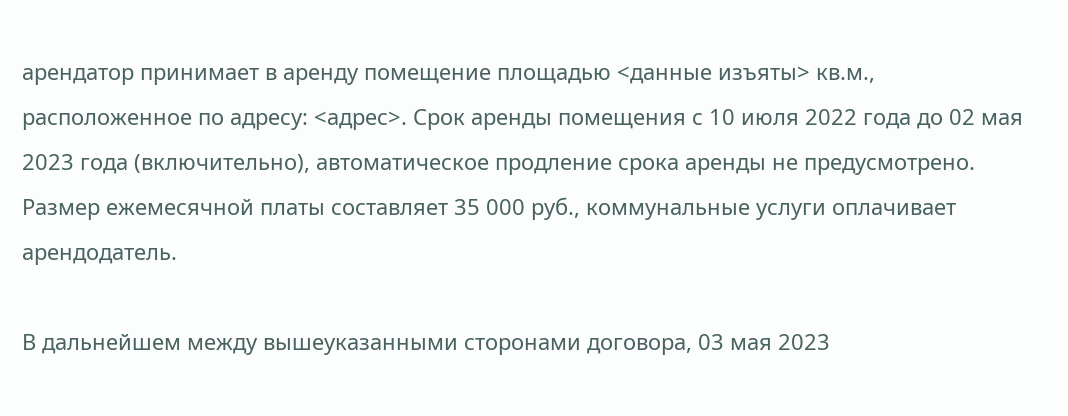арендатор принимает в аренду помещение площадью <данные изъяты> кв.м., расположенное по адресу: <адрес>. Срок аренды помещения с 10 июля 2022 года до 02 мая 2023 года (включительно), автоматическое продление срока аренды не предусмотрено. Размер ежемесячной платы составляет 35 000 руб., коммунальные услуги оплачивает арендодатель.

В дальнейшем между вышеуказанными сторонами договора, 03 мая 2023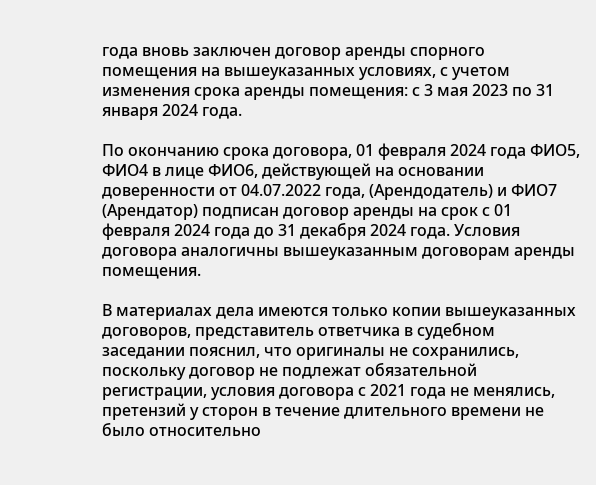года вновь заключен договор аренды спорного помещения на вышеуказанных условиях, с учетом изменения срока аренды помещения: с 3 мая 2023 по 31 января 2024 года.

По окончанию срока договора, 01 февраля 2024 года ФИО5, ФИО4 в лице ФИО6, действующей на основании доверенности от 04.07.2022 года, (Арендодатель) и ФИО7 (Арендатор) подписан договор аренды на срок с 01 февраля 2024 года до 31 декабря 2024 года. Условия договора аналогичны вышеуказанным договорам аренды помещения.

В материалах дела имеются только копии вышеуказанных договоров, представитель ответчика в судебном заседании пояснил, что оригиналы не сохранились, поскольку договор не подлежат обязательной регистрации, условия договора с 2021 года не менялись, претензий у сторон в течение длительного времени не было относительно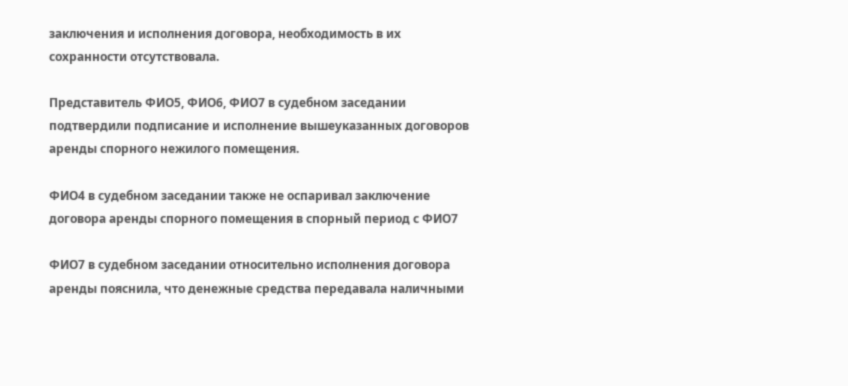заключения и исполнения договора, необходимость в их сохранности отсутствовала.

Представитель ФИО5, ФИО6, ФИО7 в судебном заседании подтвердили подписание и исполнение вышеуказанных договоров аренды спорного нежилого помещения.

ФИО4 в судебном заседании также не оспаривал заключение договора аренды спорного помещения в спорный период с ФИО7

ФИО7 в судебном заседании относительно исполнения договора аренды пояснила, что денежные средства передавала наличными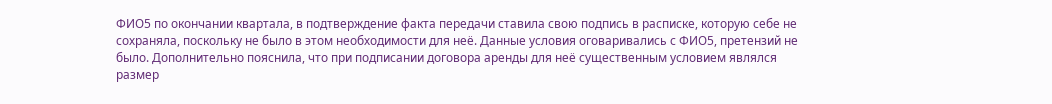ФИО5 по окончании квартала, в подтверждение факта передачи ставила свою подпись в расписке, которую себе не сохраняла, поскольку не было в этом необходимости для неё. Данные условия оговаривались с ФИО5, претензий не было. Дополнительно пояснила, что при подписании договора аренды для неё существенным условием являлся размер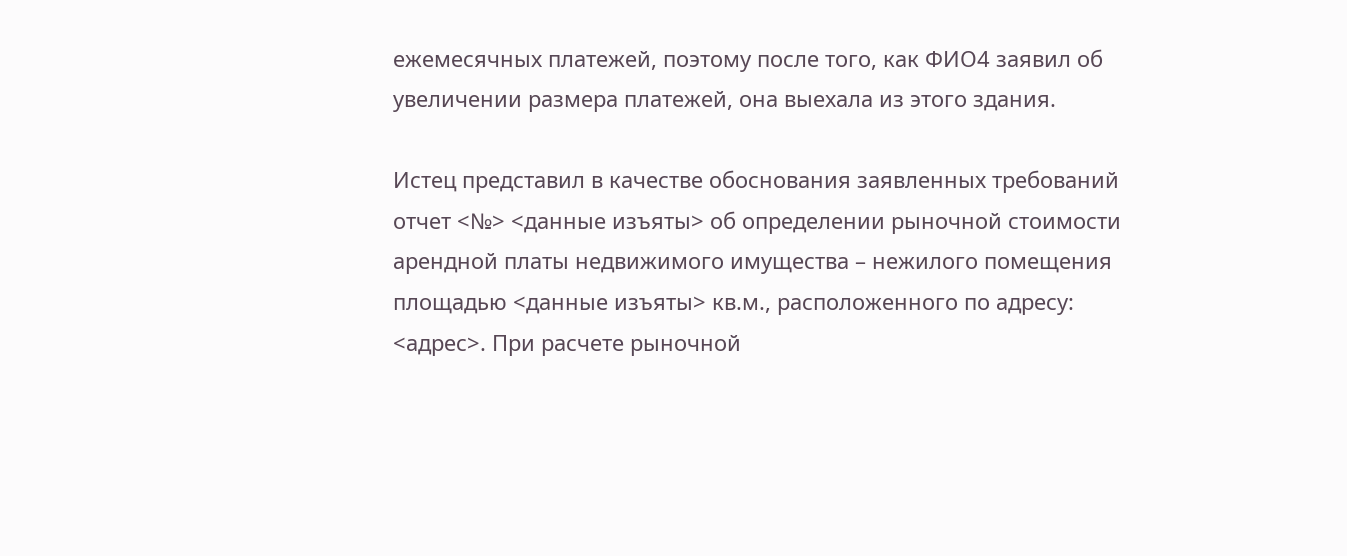ежемесячных платежей, поэтому после того, как ФИО4 заявил об увеличении размера платежей, она выехала из этого здания.

Истец представил в качестве обоснования заявленных требований отчет <№> <данные изъяты> об определении рыночной стоимости арендной платы недвижимого имущества – нежилого помещения площадью <данные изъяты> кв.м., расположенного по адресу: <адрес>. При расчете рыночной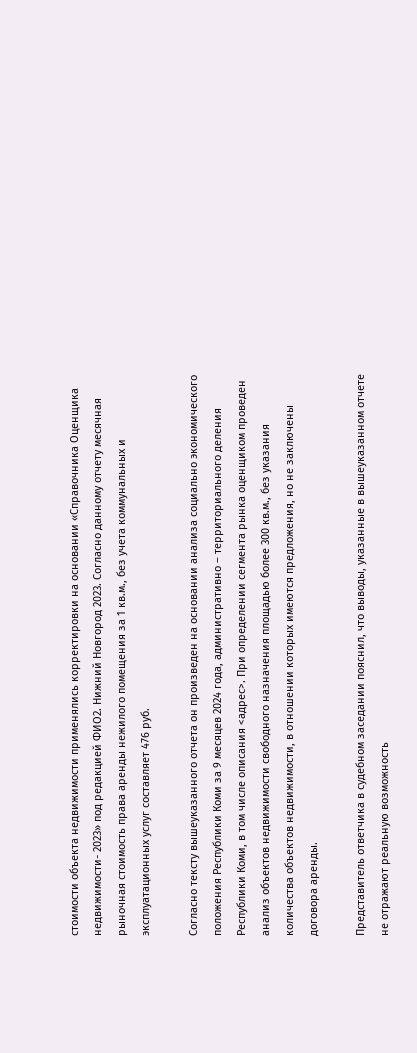стоимости объекта недвижимости применялись корректировки на основании «Справочника Оценщика недвижимости- 2023» под редакцией ФИО2. Нижний Новгород 2023. Согласно данному отчету месячная рыночная стоимость права аренды нежилого помещения за 1 кв.м., без учета коммунальных и эксплуатационных услуг составляет 476 руб.

Согласно тексту вышеуказанного отчета он произведен на основании анализа социально экономического положения Республики Коми за 9 месяцев 2024 года, административно – территориального деления Республики Коми, в том числе описания <адрес>. При определении сегмента рынка оценщиком проведен анализ объектов недвижимости свободного назначения площадью более 300 кв.м., без указания количества объектов недвижимости, в отношении которых имеются предложения, но не заключены договора аренды.

Представитель ответчика в судебном заседании пояснил, что выводы, указанные в вышеуказанном отчете не отражают реальную возможность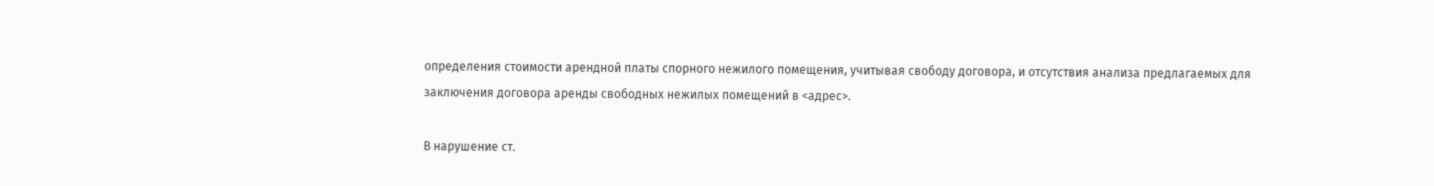определения стоимости арендной платы спорного нежилого помещения, учитывая свободу договора, и отсутствия анализа предлагаемых для заключения договора аренды свободных нежилых помещений в <адрес>.

В нарушение ст.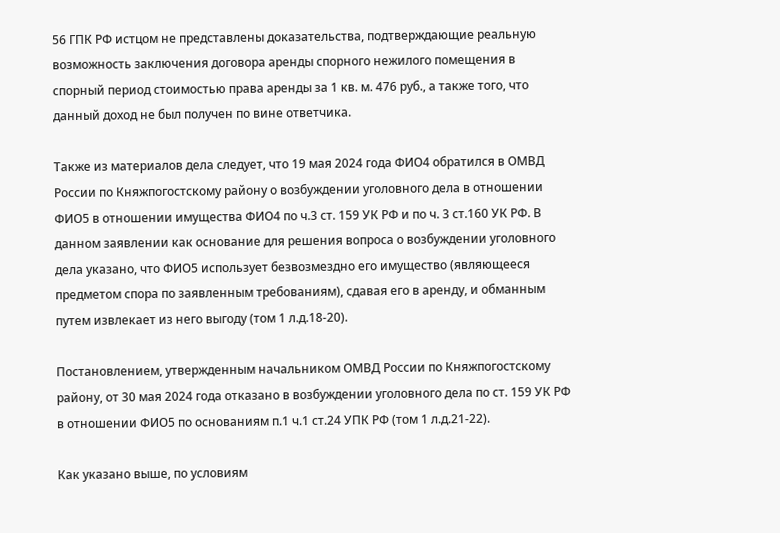56 ГПК РФ истцом не представлены доказательства, подтверждающие реальную возможность заключения договора аренды спорного нежилого помещения в спорный период стоимостью права аренды за 1 кв. м. 476 руб., а также того, что данный доход не был получен по вине ответчика.

Также из материалов дела следует, что 19 мая 2024 года ФИО4 обратился в ОМВД России по Княжпогостскому району о возбуждении уголовного дела в отношении ФИО5 в отношении имущества ФИО4 по ч.3 ст. 159 УК РФ и по ч. 3 ст.160 УК РФ. В данном заявлении как основание для решения вопроса о возбуждении уголовного дела указано, что ФИО5 использует безвозмездно его имущество (являющееся предметом спора по заявленным требованиям), сдавая его в аренду, и обманным путем извлекает из него выгоду (том 1 л.д.18-20).

Постановлением, утвержденным начальником ОМВД России по Княжпогостскому району, от 30 мая 2024 года отказано в возбуждении уголовного дела по ст. 159 УК РФ в отношении ФИО5 по основаниям п.1 ч.1 ст.24 УПК РФ (том 1 л.д.21-22).

Как указано выше, по условиям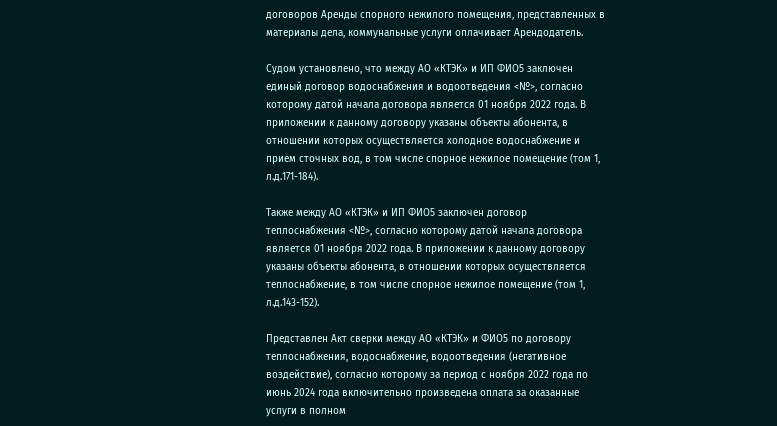договоров Аренды спорного нежилого помещения, представленных в материалы дела, коммунальные услуги оплачивает Арендодатель.

Судом установлено, что между АО «КТЭК» и ИП ФИО5 заключен единый договор водоснабжения и водоотведения <№>, согласно которому датой начала договора является 01 ноября 2022 года. В приложении к данному договору указаны объекты абонента, в отношении которых осуществляется холодное водоснабжение и прием сточных вод, в том числе спорное нежилое помещение (том 1, л.д.171-184).

Также между АО «КТЭК» и ИП ФИО5 заключен договор теплоснабжения <№>, согласно которому датой начала договора является 01 ноября 2022 года. В приложении к данному договору указаны объекты абонента, в отношении которых осуществляется теплоснабжение, в том числе спорное нежилое помещение (том 1, л.д.143-152).

Представлен Акт сверки между АО «КТЭК» и ФИО5 по договору теплоснабжения, водоснабжение, водоотведения (негативное воздействие), согласно которому за период с ноября 2022 года по июнь 2024 года включительно произведена оплата за оказанные услуги в полном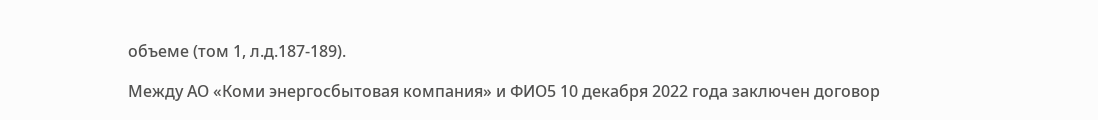объеме (том 1, л.д.187-189).

Между АО «Коми энергосбытовая компания» и ФИО5 10 декабря 2022 года заключен договор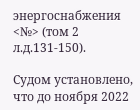энергоснабжения <№> (том 2 л.д.131-150).

Судом установлено, что до ноября 2022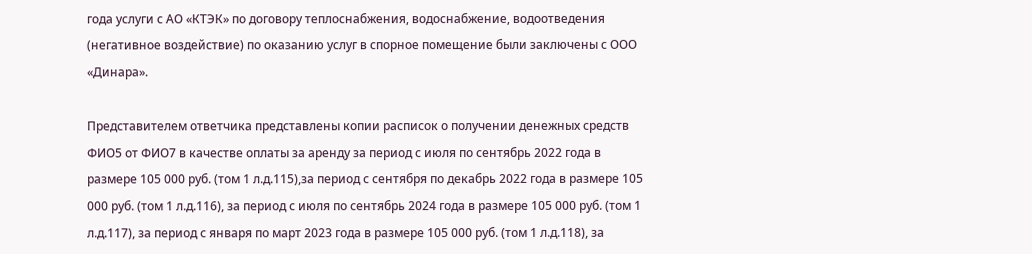года услуги с АО «КТЭК» по договору теплоснабжения, водоснабжение, водоотведения (негативное воздействие) по оказанию услуг в спорное помещение были заключены с ООО «Динара».

Представителем ответчика представлены копии расписок о получении денежных средств ФИО5 от ФИО7 в качестве оплаты за аренду за период с июля по сентябрь 2022 года в размере 105 000 руб. (том 1 л.д.115),за период с сентября по декабрь 2022 года в размере 105 000 руб. (том 1 л.д.116), за период с июля по сентябрь 2024 года в размере 105 000 руб. (том 1 л.д.117), за период с января по март 2023 года в размере 105 000 руб. (том 1 л.д.118), за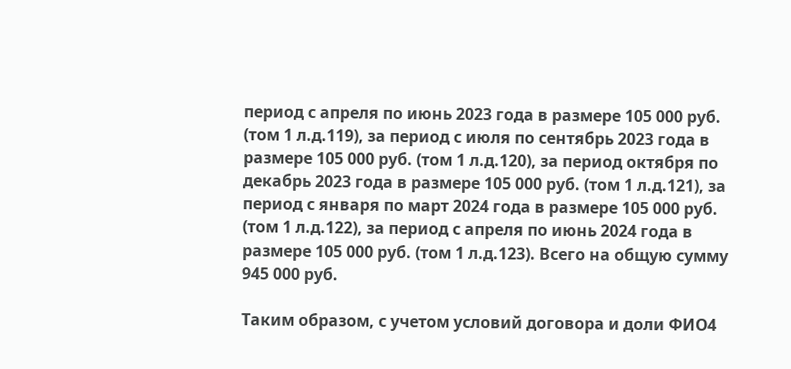период с апреля по июнь 2023 года в размере 105 000 руб. (том 1 л.д.119), за период с июля по сентябрь 2023 года в размере 105 000 руб. (том 1 л.д.120), за период октября по декабрь 2023 года в размере 105 000 руб. (том 1 л.д.121), за период с января по март 2024 года в размере 105 000 руб. (том 1 л.д.122), за период с апреля по июнь 2024 года в размере 105 000 руб. (том 1 л.д.123). Всего на общую сумму 945 000 руб.

Таким образом, с учетом условий договора и доли ФИО4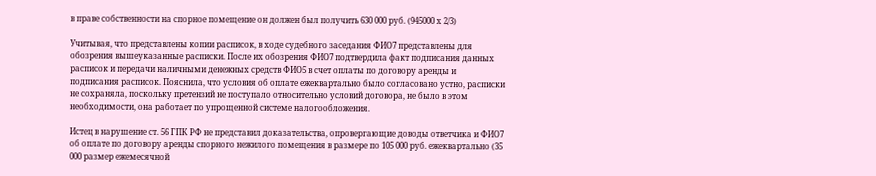в праве собственности на спорное помещение он должен был получить 630 000 руб. (945000 х 2/3)

Учитывая, что представлены копии расписок, в ходе судебного заседания ФИО7 представлены для обозрения вышеуказанные расписки. После их обозрения ФИО7 подтвердила факт подписания данных расписок и передачи наличными денежных средств ФИО5 в счет оплаты по договору аренды и подписания расписок. Пояснила, что условия об оплате ежеквартально было согласовано устно, расписки не сохраняла, поскольку претензий не поступало относительно условий договора, не было в этом необходимости, она работает по упрощенной системе налогообложения.

Истец в нарушение ст. 56 ГПК РФ не представил доказательства, опровергающие доводы ответчика и ФИО7 об оплате по договору аренды спорного нежилого помещения в размере по 105 000 руб. ежеквартально (35 000 размер ежемесячной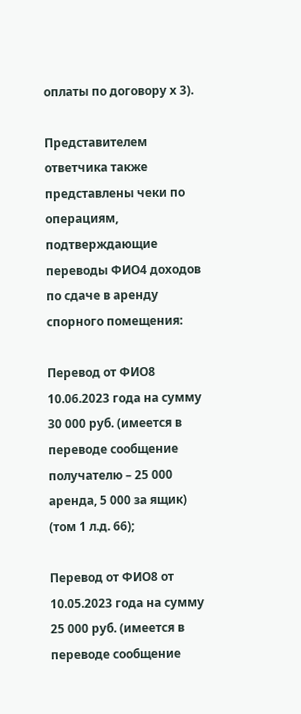оплаты по договору х 3).

Представителем ответчика также представлены чеки по операциям, подтверждающие переводы ФИО4 доходов по сдаче в аренду спорного помещения:

Перевод от ФИО8 10.06.2023 года на сумму 30 000 руб. (имеется в переводе сообщение получателю – 25 000 аренда, 5 000 за ящик) (том 1 л.д. 66);

Перевод от ФИО8 от 10.05.2023 года на сумму 25 000 руб. (имеется в переводе сообщение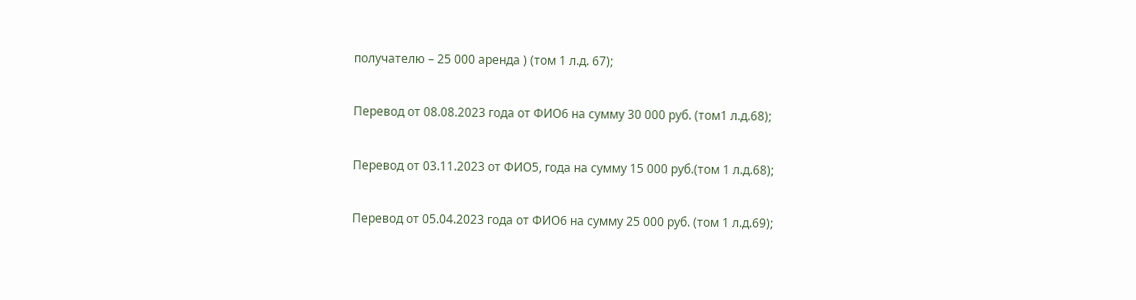получателю – 25 000 аренда ) (том 1 л.д. 67);

Перевод от 08.08.2023 года от ФИО6 на сумму 30 000 руб. (том1 л.д.68);

Перевод от 03.11.2023 от ФИО5, года на сумму 15 000 руб.(том 1 л.д.68);

Перевод от 05.04.2023 года от ФИО6 на сумму 25 000 руб. (том 1 л.д.69);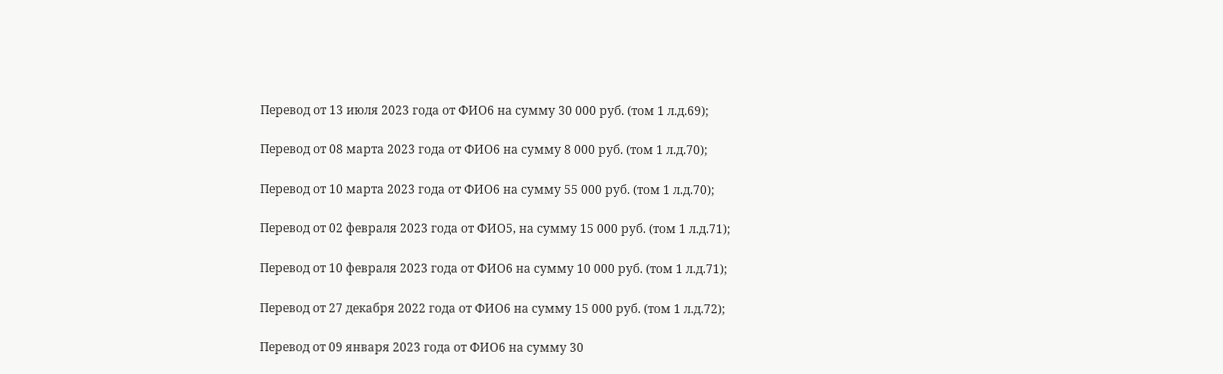Перевод от 13 июля 2023 года от ФИО6 на сумму 30 000 руб. (том 1 л.д.69);

Перевод от 08 марта 2023 года от ФИО6 на сумму 8 000 руб. (том 1 л.д.70);

Перевод от 10 марта 2023 года от ФИО6 на сумму 55 000 руб. (том 1 л.д.70);

Перевод от 02 февраля 2023 года от ФИО5, на сумму 15 000 руб. (том 1 л.д.71);

Перевод от 10 февраля 2023 года от ФИО6 на сумму 10 000 руб. (том 1 л.д.71);

Перевод от 27 декабря 2022 года от ФИО6 на сумму 15 000 руб. (том 1 л.д.72);

Перевод от 09 января 2023 года от ФИО6 на сумму 30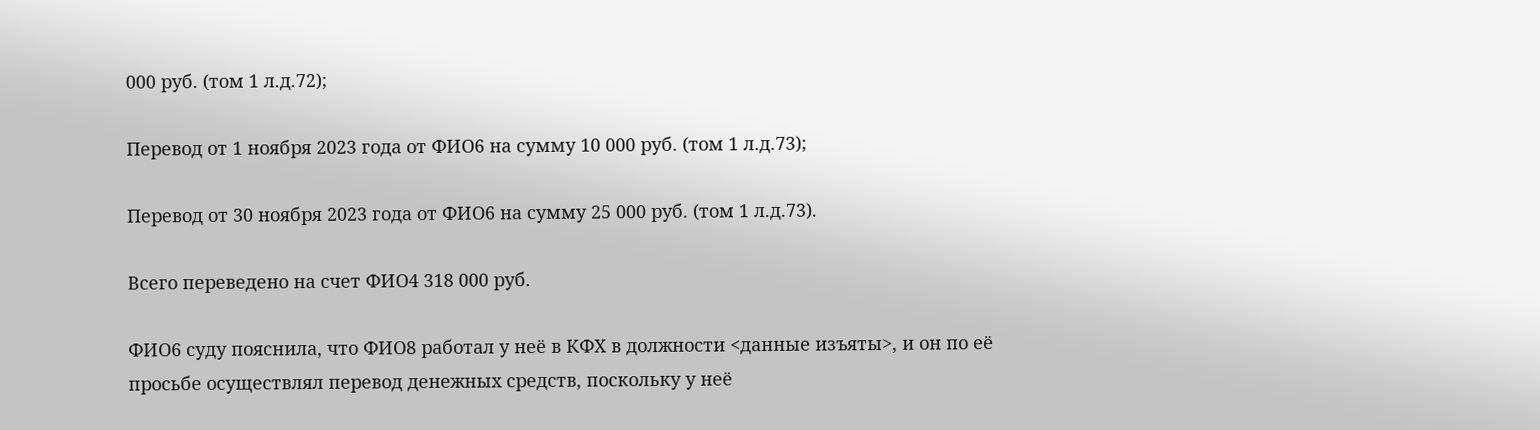000 руб. (том 1 л.д.72);

Перевод от 1 ноября 2023 года от ФИО6 на сумму 10 000 руб. (том 1 л.д.73);

Перевод от 30 ноября 2023 года от ФИО6 на сумму 25 000 руб. (том 1 л.д.73).

Всего переведено на счет ФИО4 318 000 руб.

ФИО6 суду пояснила, что ФИО8 работал у неё в КФХ в должности <данные изъяты>, и он по её просьбе осуществлял перевод денежных средств, поскольку у неё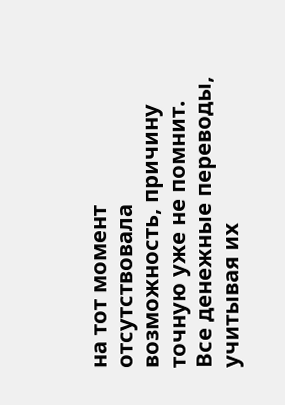на тот момент отсутствовала возможность, причину точную уже не помнит. Все денежные переводы, учитывая их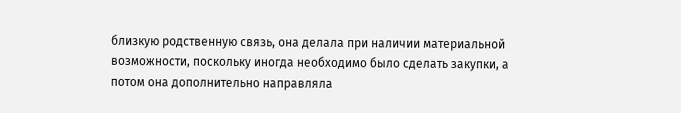близкую родственную связь, она делала при наличии материальной возможности, поскольку иногда необходимо было сделать закупки, а потом она дополнительно направляла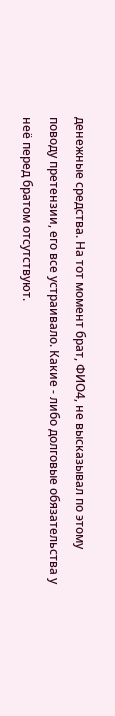денежные средства. На тот момент брат, ФИО4, не высказывал по этому поводу претензии, его все устраивало. Какие - либо долговые обязательства у неё перед братом отсутствуют.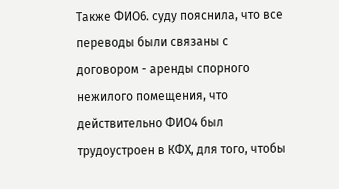Также ФИО6. суду пояснила, что все переводы были связаны с договором - аренды спорного нежилого помещения, что действительно ФИО4 был трудоустроен в КФХ, для того, чтобы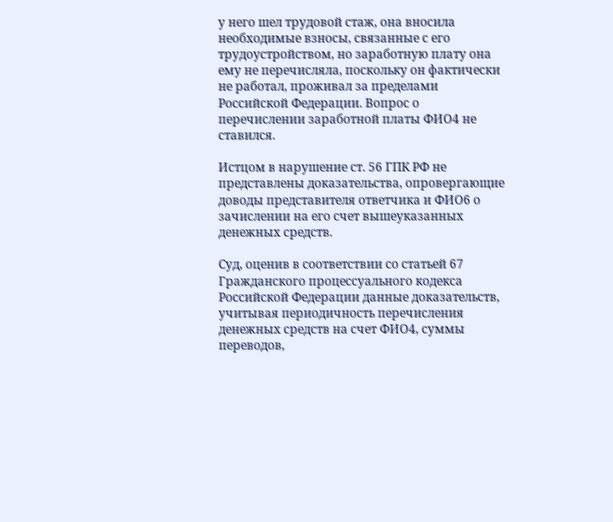у него шел трудовой стаж, она вносила необходимые взносы, связанные с его трудоустройством, но заработную плату она ему не перечисляла, поскольку он фактически не работал, проживал за пределами Российской Федерации. Вопрос о перечислении заработной платы ФИО4 не ставился.

Истцом в нарушение ст. 56 ГПК РФ не представлены доказательства, опровергающие доводы представителя ответчика и ФИО6 о зачислении на его счет вышеуказанных денежных средств.

Суд, оценив в соответствии со статьей 67 Гражданского процессуального кодекса Российской Федерации данные доказательств, учитывая периодичность перечисления денежных средств на счет ФИО4, суммы переводов,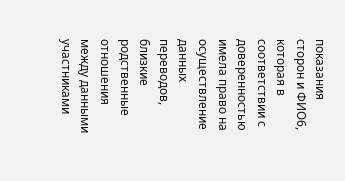показания сторон и ФИО6, которая в соответствии с доверенностью имела право на осуществление данных переводов, близкие родственные отношения между данными участниками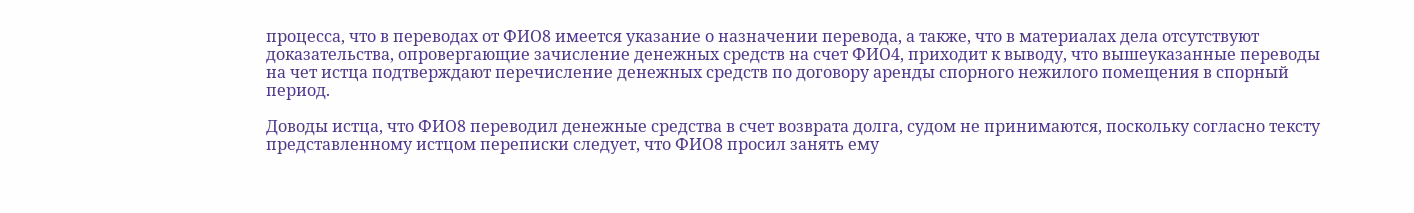процесса, что в переводах от ФИО8 имеется указание о назначении перевода, а также, что в материалах дела отсутствуют доказательства, опровергающие зачисление денежных средств на счет ФИО4, приходит к выводу, что вышеуказанные переводы на чет истца подтверждают перечисление денежных средств по договору аренды спорного нежилого помещения в спорный период.

Доводы истца, что ФИО8 переводил денежные средства в счет возврата долга, судом не принимаются, поскольку согласно тексту представленному истцом переписки следует, что ФИО8 просил занять ему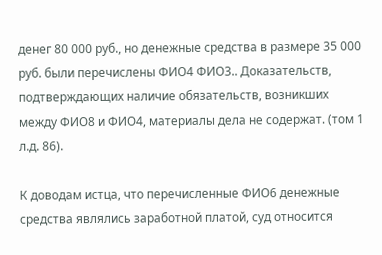денег 80 000 руб., но денежные средства в размере 35 000 руб. были перечислены ФИО4 ФИО3.. Доказательств, подтверждающих наличие обязательств, возникших между ФИО8 и ФИО4, материалы дела не содержат. (том 1 л.д. 86).

К доводам истца, что перечисленные ФИО6 денежные средства являлись заработной платой, суд относится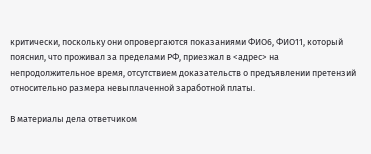критически, поскольку они опровергаются показаниями ФИО6, ФИО11, который пояснил, что проживал за пределами РФ, приезжал в <адрес> на непродолжительное время, отсутствием доказательств о предъявлении претензий относительно размера невыплаченной заработной платы.

В материалы дела ответчиком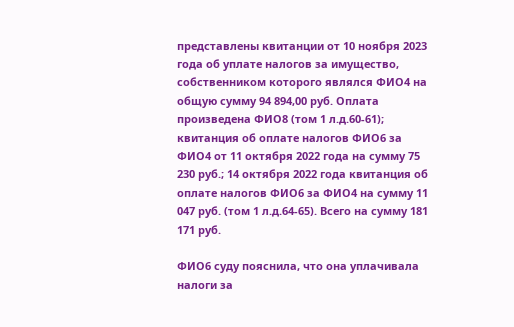представлены квитанции от 10 ноября 2023 года об уплате налогов за имущество, собственником которого являлся ФИО4 на общую сумму 94 894,00 руб. Оплата произведена ФИО8 (том 1 л.д.60-61); квитанция об оплате налогов ФИО6 за ФИО4 от 11 октября 2022 года на сумму 75 230 руб.; 14 октября 2022 года квитанция об оплате налогов ФИО6 за ФИО4 на сумму 11 047 руб. (том 1 л.д.64-65). Всего на сумму 181 171 руб.

ФИО6 суду пояснила, что она уплачивала налоги за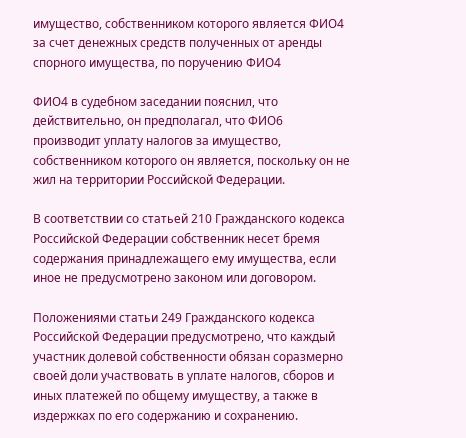имущество, собственником которого является ФИО4 за счет денежных средств полученных от аренды спорного имущества, по поручению ФИО4

ФИО4 в судебном заседании пояснил, что действительно, он предполагал, что ФИО6 производит уплату налогов за имущество, собственником которого он является, поскольку он не жил на территории Российской Федерации.

В соответствии со статьей 210 Гражданского кодекса Российской Федерации собственник несет бремя содержания принадлежащего ему имущества, если иное не предусмотрено законом или договором.

Положениями статьи 249 Гражданского кодекса Российской Федерации предусмотрено, что каждый участник долевой собственности обязан соразмерно своей доли участвовать в уплате налогов, сборов и иных платежей по общему имуществу, а также в издержках по его содержанию и сохранению.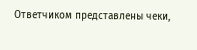Ответчиком представлены чеки,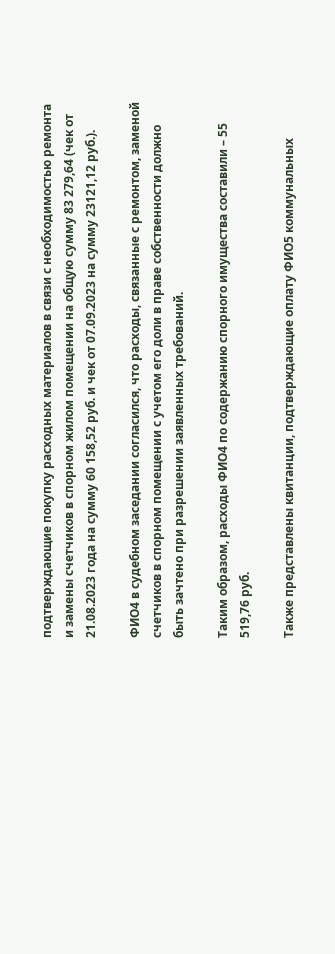подтверждающие покупку расходных материалов в связи с необходимостью ремонта и замены счетчиков в спорном жилом помещении на общую сумму 83 279,64 (чек от 21.08.2023 года на сумму 60 158,52 руб. и чек от 07.09.2023 на сумму 23121,12 руб.).

ФИО4 в судебном заседании согласился, что расходы, связанные с ремонтом, заменой счетчиков в спорном помещении с учетом его доли в праве собственности должно быть зачтено при разрешении заявленных требований.

Таким образом, расходы ФИО4 по содержанию спорного имущества составили – 55 519,76 руб.

Также представлены квитанции, подтверждающие оплату ФИО5 коммунальных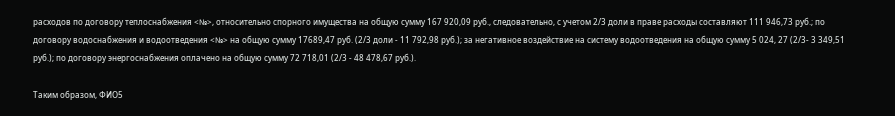расходов по договору теплоснабжения <№>, относительно спорного имущества на общую сумму 167 920,09 руб., следовательно, с учетом 2/3 доли в праве расходы составляют 111 946,73 руб.; по договору водоснабжения и водоотведения <№> на общую сумму 17689,47 руб. (2/3 доли - 11 792,98 руб.); за негативное воздействие на систему водоотведения на общую сумму 5 024, 27 (2/3- 3 349,51 руб.); по договору энергоснабжения оплачено на общую сумму 72 718,01 (2/3 - 48 478,67 руб.).

Таким образом, ФИО5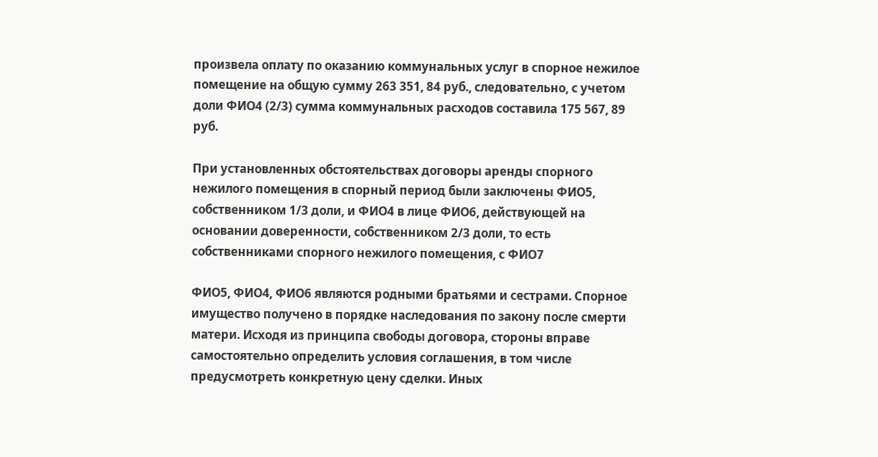произвела оплату по оказанию коммунальных услуг в спорное нежилое помещение на общую сумму 263 351, 84 руб., следовательно, с учетом доли ФИО4 (2/3) сумма коммунальных расходов составила 175 567, 89 руб.

При установленных обстоятельствах договоры аренды спорного нежилого помещения в спорный период были заключены ФИО5, собственником 1/3 доли, и ФИО4 в лице ФИО6, действующей на основании доверенности, собственником 2/3 доли, то есть собственниками спорного нежилого помещения, с ФИО7

ФИО5, ФИО4, ФИО6 являются родными братьями и сестрами. Спорное имущество получено в порядке наследования по закону после смерти матери. Исходя из принципа свободы договора, стороны вправе самостоятельно определить условия соглашения, в том числе предусмотреть конкретную цену сделки. Иных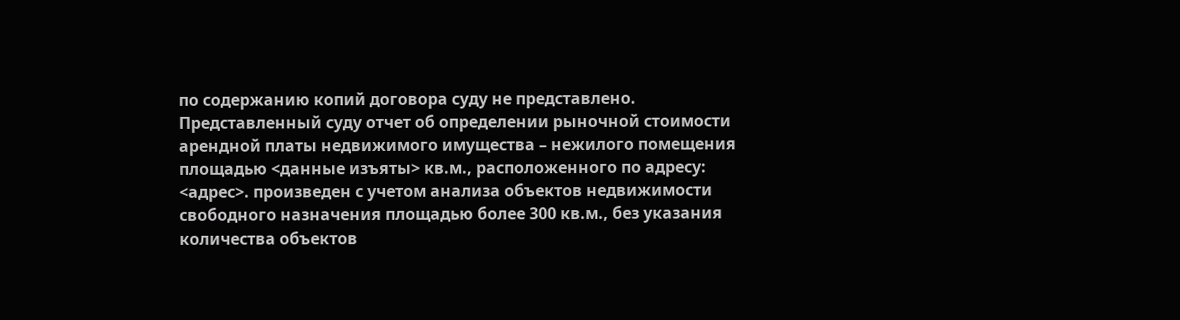по содержанию копий договора суду не представлено. Представленный суду отчет об определении рыночной стоимости арендной платы недвижимого имущества – нежилого помещения площадью <данные изъяты> кв.м., расположенного по адресу: <адрес>. произведен с учетом анализа объектов недвижимости свободного назначения площадью более 300 кв.м., без указания количества объектов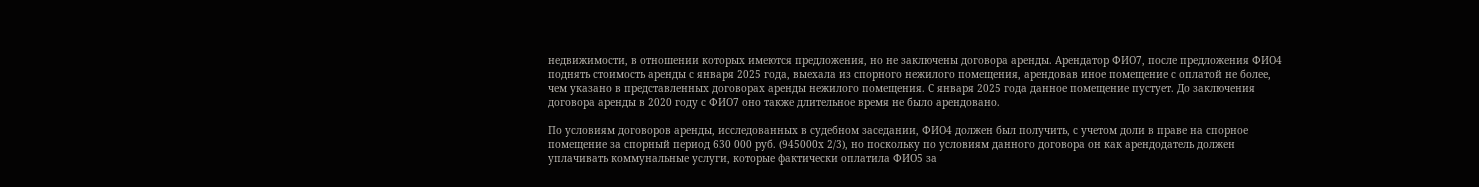недвижимости, в отношении которых имеются предложения, но не заключены договора аренды. Арендатор ФИО7, после предложения ФИО4 поднять стоимость аренды с января 2025 года, выехала из спорного нежилого помещения, арендовав иное помещение с оплатой не более, чем указано в представленных договорах аренды нежилого помещения. С января 2025 года данное помещение пустует. До заключения договора аренды в 2020 году с ФИО7 оно также длительное время не было арендовано.

По условиям договоров аренды, исследованных в судебном заседании, ФИО4 должен был получить, с учетом доли в праве на спорное помещение за спорный период 630 000 руб. (945000х 2/3), но поскольку по условиям данного договора он как арендодатель должен уплачивать коммунальные услуги, которые фактически оплатила ФИО5 за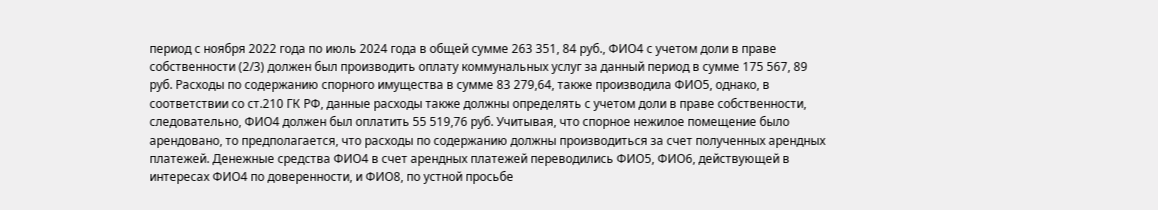период с ноября 2022 года по июль 2024 года в общей сумме 263 351, 84 руб., ФИО4 с учетом доли в праве собственности (2/3) должен был производить оплату коммунальных услуг за данный период в сумме 175 567, 89 руб. Расходы по содержанию спорного имущества в сумме 83 279,64, также производила ФИО5, однако, в соответствии со ст.210 ГК РФ, данные расходы также должны определять с учетом доли в праве собственности, следовательно, ФИО4 должен был оплатить 55 519,76 руб. Учитывая, что спорное нежилое помещение было арендовано, то предполагается, что расходы по содержанию должны производиться за счет полученных арендных платежей. Денежные средства ФИО4 в счет арендных платежей переводились ФИО5, ФИО6, действующей в интересах ФИО4 по доверенности, и ФИО8, по устной просьбе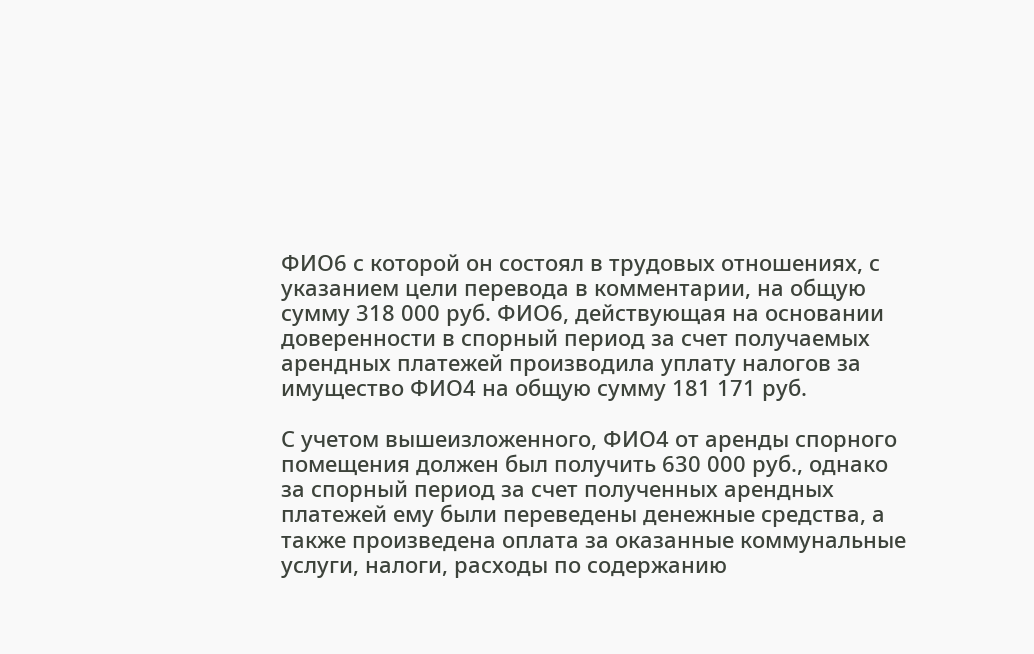ФИО6 с которой он состоял в трудовых отношениях, с указанием цели перевода в комментарии, на общую сумму 318 000 руб. ФИО6, действующая на основании доверенности в спорный период за счет получаемых арендных платежей производила уплату налогов за имущество ФИО4 на общую сумму 181 171 руб.

С учетом вышеизложенного, ФИО4 от аренды спорного помещения должен был получить 630 000 руб., однако за спорный период за счет полученных арендных платежей ему были переведены денежные средства, а также произведена оплата за оказанные коммунальные услуги, налоги, расходы по содержанию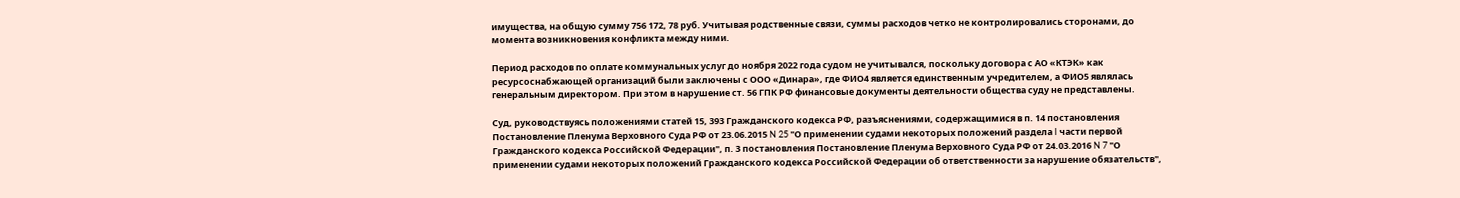имущества, на общую сумму 756 172, 78 руб. Учитывая родственные связи, суммы расходов четко не контролировались сторонами, до момента возникновения конфликта между ними.

Период расходов по оплате коммунальных услуг до ноября 2022 года судом не учитывался, поскольку договора с АО «КТЭК» как ресурсоснабжающей организаций были заключены с ООО «Динара», где ФИО4 является единственным учредителем, а ФИО5 являлась генеральным директором. При этом в нарушение ст. 56 ГПК РФ финансовые документы деятельности общества суду не представлены.

Суд, руководствуясь положениями статей 15, 393 Гражданского кодекса РФ, разъяснениями, содержащимися в п. 14 постановления Постановление Пленума Верховного Суда РФ от 23.06.2015 N 25 "О применении судами некоторых положений раздела I части первой Гражданского кодекса Российской Федерации", п. 3 постановления Постановление Пленума Верховного Суда РФ от 24.03.2016 N 7 "О применении судами некоторых положений Гражданского кодекса Российской Федерации об ответственности за нарушение обязательств",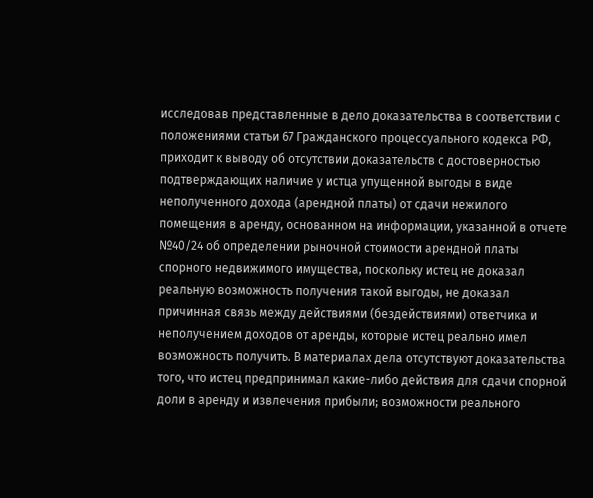исследовав представленные в дело доказательства в соответствии с положениями статьи 67 Гражданского процессуального кодекса РФ, приходит к выводу об отсутствии доказательств с достоверностью подтверждающих наличие у истца упущенной выгоды в виде неполученного дохода (арендной платы) от сдачи нежилого помещения в аренду, основанном на информации, указанной в отчете №40/24 об определении рыночной стоимости арендной платы спорного недвижимого имущества, поскольку истец не доказал реальную возможность получения такой выгоды, не доказал причинная связь между действиями (бездействиями) ответчика и неполучением доходов от аренды, которые истец реально имел возможность получить. В материалах дела отсутствуют доказательства того, что истец предпринимал какие-либо действия для сдачи спорной доли в аренду и извлечения прибыли; возможности реального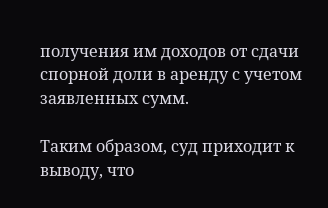получения им доходов от сдачи спорной доли в аренду с учетом заявленных сумм.

Таким образом, суд приходит к выводу, что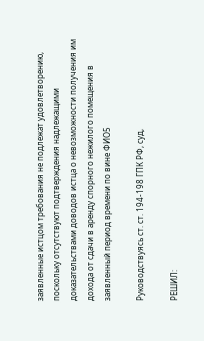заявленные истцом требования не подлежат удовлетворению, поскольку отсутствуют подтверждения надлежащими доказательствами доводов истца о невозможности получения им дохода от сдачи в аренду спорного нежилого помещения в заявленный период времени по вине ФИО5

Руководствуясь ст. ст. 194-198 ГПК РФ, суд,

РЕШИЛ: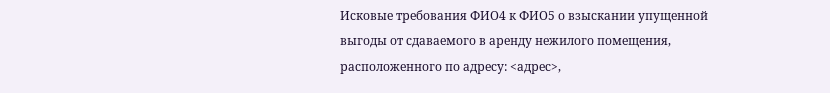Исковые требования ФИО4 к ФИО5 о взыскании упущенной выгоды от сдаваемого в аренду нежилого помещения, расположенного по адресу: <адрес>,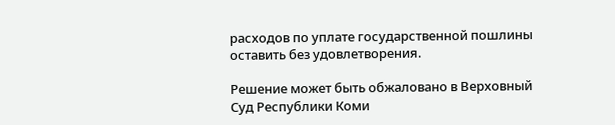расходов по уплате государственной пошлины оставить без удовлетворения.

Решение может быть обжаловано в Верховный Суд Республики Коми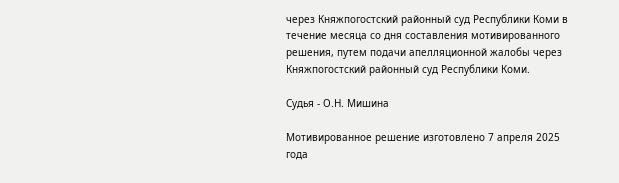через Княжпогостский районный суд Республики Коми в течение месяца со дня составления мотивированного решения, путем подачи апелляционной жалобы через Княжпогостский районный суд Республики Коми.

Судья - О.Н. Мишина

Мотивированное решение изготовлено 7 апреля 2025 года